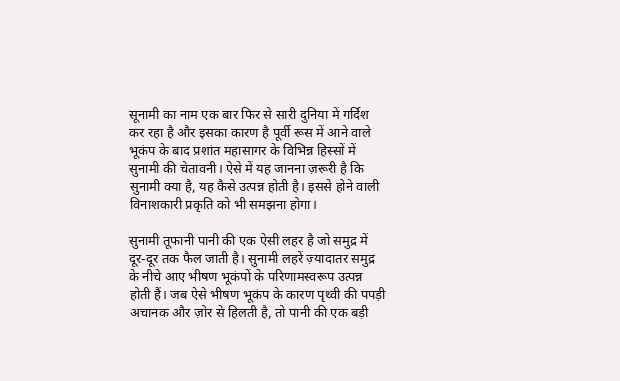सूनामी का नाम एक बार फिर से सारी दुनिया में गर्दिश कर रहा है और इसका कारण है पूर्वी रूस में आने वाले भूकंप के बाद प्रशांत महासागर के विभिन्न हिस्सों में सुनामी की चेतावनी। ऐसे में यह जानना ज़रूरी है कि सुनामी क्या है, यह कैसे उत्पन्न होती है। इससे होने वाली विनाशकारी प्रकृति को भी समझना होगा।

सुनामी तूफानी पानी की एक ऐसी लहर है जो समुद्र में दूर-दूर तक फैल जाती है। सुनामी लहरें ज़्यादातर समुद्र के नीचे आए भीषण भूकंपों के परिणामस्वरूप उत्पन्न होती हैं। जब ऐसे भीषण भूकंप के कारण पृथ्वी की पपड़ी अचानक और ज़ोर से हिलती है, तो पानी की एक बड़ी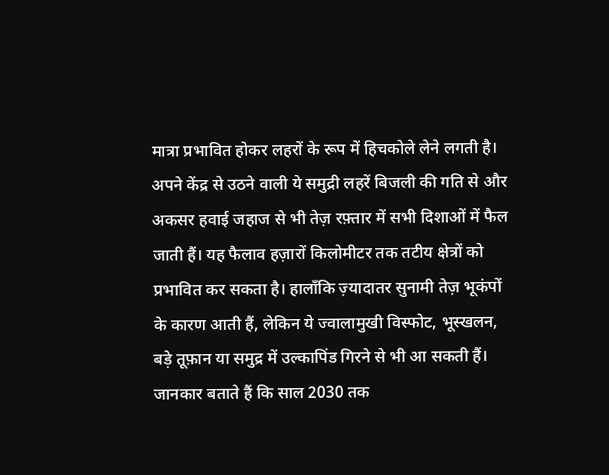मात्रा प्रभावित होकर लहरों के रूप में हिचकोले लेने लगती है।
अपने केंद्र से उठने वाली ये समुद्री लहरें बिजली की गति से और अकसर हवाई जहाज से भी तेज़ रफ़्तार में सभी दिशाओं में फैल जाती हैं। यह फैलाव हज़ारों किलोमीटर तक तटीय क्षेत्रों को प्रभावित कर सकता है। हालाँकि ज़्यादातर सुनामी तेज़ भूकंपों के कारण आती हैं, लेकिन ये ज्वालामुखी विस्फोट, भूस्खलन, बड़े तूफ़ान या समुद्र में उल्कापिंड गिरने से भी आ सकती हैं।
जानकार बताते हैं कि साल 2030 तक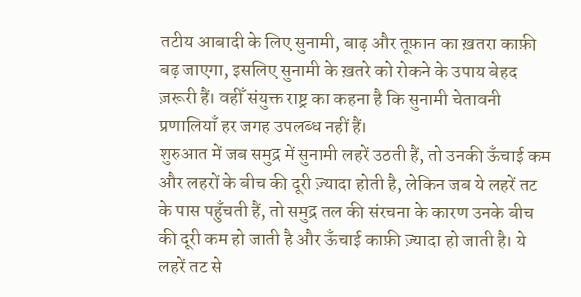तटीय आबादी के लिए सुनामी, बाढ़ और तूफ़ान का ख़तरा काफ़ी बढ़ जाएगा, इसलिए सुनामी के ख़तरे को रोकने के उपाय बेहद ज़रूरी हैं। वहीँ संयुक्त राष्ट्र का कहना है कि सुनामी चेतावनी प्रणालियाँ हर जगह उपलब्ध नहीं हैं।
शुरुआत में जब समुद्र में सुनामी लहरें उठती हैं, तो उनकी ऊँचाई कम और लहरों के बीच की दूरी ज़्यादा होती है, लेकिन जब ये लहरें तट के पास पहुँचती हैं, तो समुद्र तल की संरचना के कारण उनके बीच की दूरी कम हो जाती है और ऊँचाई काफ़ी ज़्यादा हो जाती है। ये लहरें तट से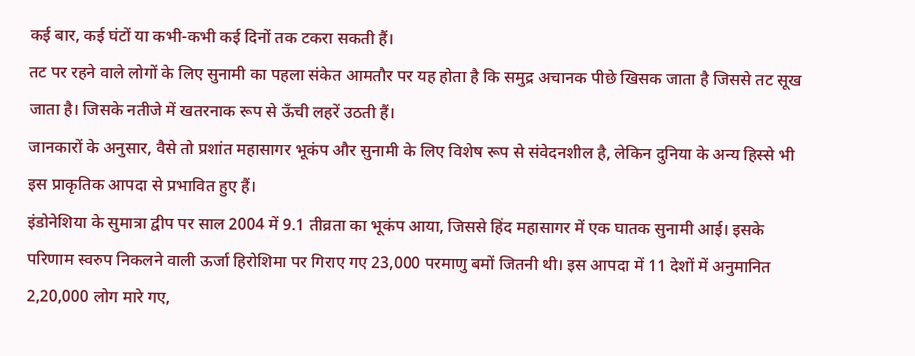कई बार, कई घंटों या कभी-कभी कई दिनों तक टकरा सकती हैं।
तट पर रहने वाले लोगों के लिए सुनामी का पहला संकेत आमतौर पर यह होता है कि समुद्र अचानक पीछे खिसक जाता है जिससे तट सूख जाता है। जिसके नतीजे में खतरनाक रूप से ऊँची लहरें उठती हैं।
जानकारों के अनुसार, वैसे तो प्रशांत महासागर भूकंप और सुनामी के लिए विशेष रूप से संवेदनशील है, लेकिन दुनिया के अन्य हिस्से भी इस प्राकृतिक आपदा से प्रभावित हुए हैं।
इंडोनेशिया के सुमात्रा द्वीप पर साल 2004 में 9.1 तीव्रता का भूकंप आया, जिससे हिंद महासागर में एक घातक सुनामी आई। इसके परिणाम स्वरुप निकलने वाली ऊर्जा हिरोशिमा पर गिराए गए 23,000 परमाणु बमों जितनी थी। इस आपदा में 11 देशों में अनुमानित 2,20,000 लोग मारे गए,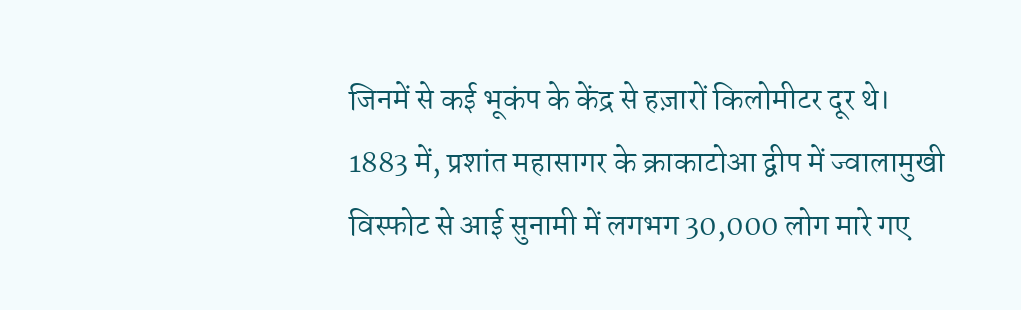जिनमें से कई भूकंप के केंद्र से हज़ारों किलोमीटर दूर थे।
1883 में, प्रशांत महासागर के क्राकाटोआ द्वीप में ज्वालामुखी विस्फोट से आई सुनामी में लगभग 30,000 लोग मारे गए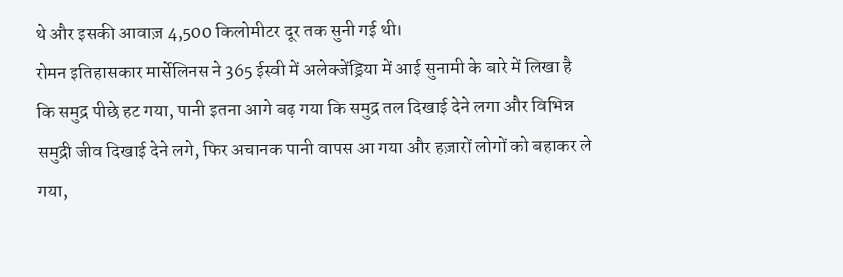थे और इसकी आवाज़ 4,500 किलोमीटर दूर तक सुनी गई थी।
रोमन इतिहासकार मार्सेलिनस ने 365 ईस्वी में अलेक्जेंड्रिया में आई सुनामी के बारे में लिखा है कि समुद्र पीछे हट गया, पानी इतना आगे बढ़ गया कि समुद्र तल दिखाई देने लगा और विभिन्न समुद्री जीव दिखाई देने लगे, फिर अचानक पानी वापस आ गया और हज़ारों लोगों को बहाकर ले गया,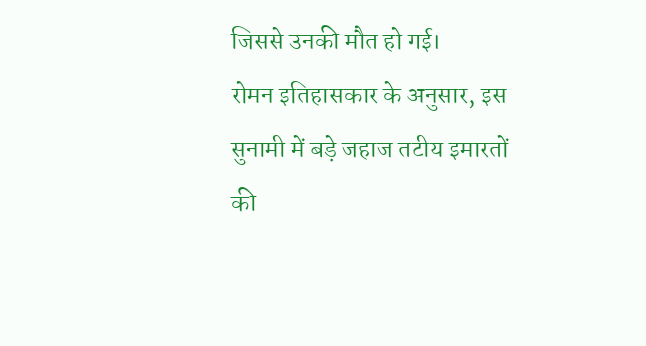जिससे उनकी मौत हो गई।
रोमन इतिहासकार के अनुसार, इस सुनामी में बड़े जहाज तटीय इमारतों की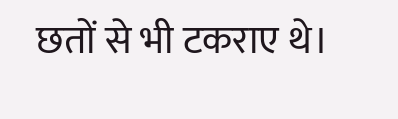छतों से भी टकराए थे।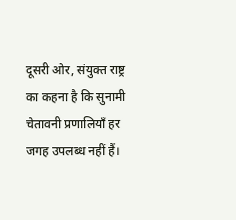दूसरी ओर, संयुक्त राष्ट्र का कहना है कि सुनामी चेतावनी प्रणालियाँ हर जगह उपलब्ध नहीं हैं।